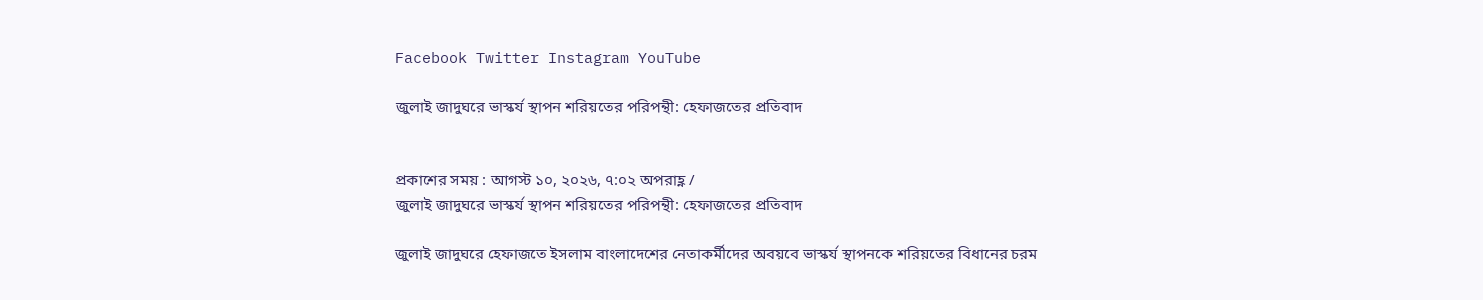Facebook Twitter Instagram YouTube

জুলাই জাদুঘরে ভাস্কর্য স্থাপন শরিয়তের পরিপন্থী: হেফাজতের প্রতিবাদ


প্রকাশের সময় : আগস্ট ১০, ২০২৬, ৭:০২ অপরাহ্ণ /
জুলাই জাদুঘরে ভাস্কর্য স্থাপন শরিয়তের পরিপন্থী: হেফাজতের প্রতিবাদ

জুলাই জাদুঘরে হেফাজতে ইসলাম বাংলাদেশের নেতাকর্মীদের অবয়বে ভাস্কর্য স্থাপনকে শরিয়তের বিধানের চরম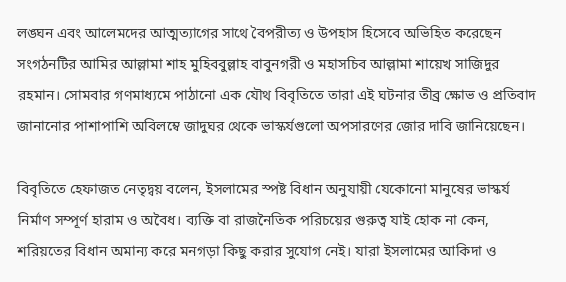লঙ্ঘন এবং আলেমদের আত্মত্যাগের সাথে বৈপরীত্য ও উপহাস হিসেবে অভিহিত করেছেন সংগঠনটির আমির আল্লামা শাহ মুহিববুল্লাহ বাবুনগরী ও মহাসচিব আল্লামা শায়েখ সাজিদুর রহমান। সোমবার গণমাধ্যমে পাঠানো এক যৌথ বিবৃতিতে তারা এই ঘটনার তীব্র ক্ষোভ ও প্রতিবাদ জানানোর পাশাপাশি অবিলম্বে জাদুঘর থেকে ভাস্কর্যগুলো অপসারণের জোর দাবি জানিয়েছেন।

বিবৃতিতে হেফাজত নেতৃদ্বয় বলেন, ইসলামের স্পষ্ট বিধান অনুযায়ী যেকোনো মানুষের ভাস্কর্য নির্মাণ সম্পূর্ণ হারাম ও অবৈধ। ব্যক্তি বা রাজনৈতিক পরিচয়ের গুরুত্ব যাই হোক না কেন, শরিয়তের বিধান অমান্য করে মনগড়া কিছু করার সুযোগ নেই। যারা ইসলামের আকিদা ও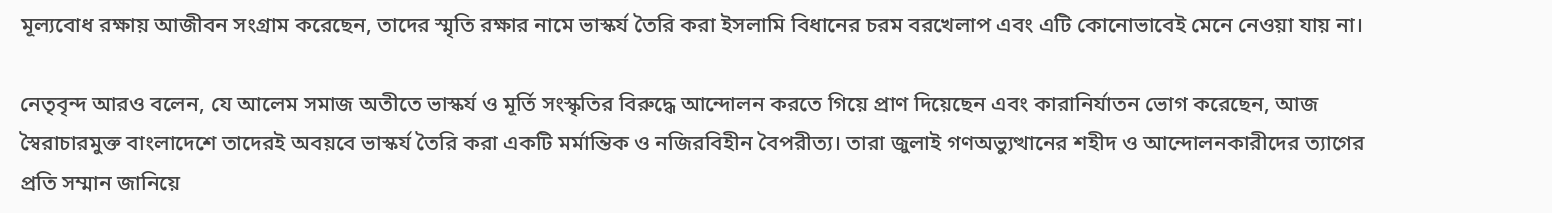মূল্যবোধ রক্ষায় আজীবন সংগ্রাম করেছেন, তাদের স্মৃতি রক্ষার নামে ভাস্কর্য তৈরি করা ইসলামি বিধানের চরম বরখেলাপ এবং এটি কোনোভাবেই মেনে নেওয়া যায় না।

নেতৃবৃন্দ আরও বলেন, যে আলেম সমাজ অতীতে ভাস্কর্য ও মূর্তি সংস্কৃতির বিরুদ্ধে আন্দোলন করতে গিয়ে প্রাণ দিয়েছেন এবং কারানির্যাতন ভোগ করেছেন, আজ স্বৈরাচারমুক্ত বাংলাদেশে তাদেরই অবয়বে ভাস্কর্য তৈরি করা একটি মর্মান্তিক ও নজিরবিহীন বৈপরীত্য। তারা জুলাই গণঅভ্যুত্থানের শহীদ ও আন্দোলনকারীদের ত্যাগের প্রতি সম্মান জানিয়ে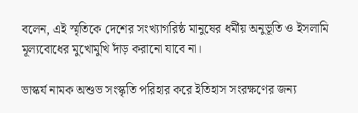বলেন, এই স্মৃতিকে দেশের সংখ্যাগরিষ্ঠ মানুষের ধর্মীয় অনুভূতি ও ইসলামি মূল্যবোধের মুখোমুখি দাঁড় করানো যাবে না।

ভাস্কর্য নামক অশুভ সংস্কৃতি পরিহার করে ইতিহাস সংরক্ষণের জন্য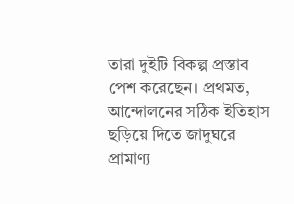তারা দুইটি বিকল্প প্রস্তাব পেশ করেছেন। প্রথমত, আন্দোলনের সঠিক ইতিহাস ছড়িয়ে দিতে জাদুঘরে প্রামাণ্য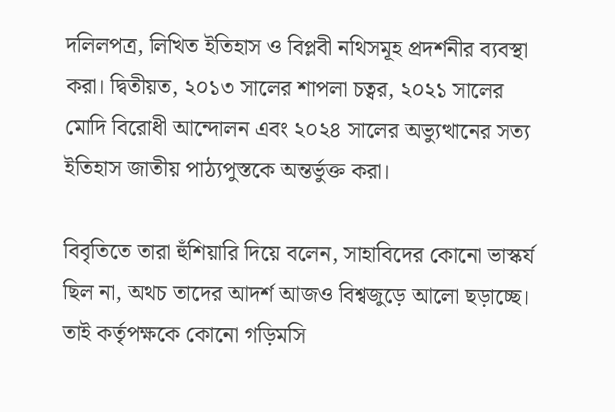দলিলপত্র, লিখিত ইতিহাস ও বিপ্লবী নথিসমূহ প্রদর্শনীর ব্যবস্থা করা। দ্বিতীয়ত, ২০১৩ সালের শাপলা চত্বর, ২০২১ সালের মোদি বিরোধী আন্দোলন এবং ২০২৪ সালের অভ্যুত্থানের সত্য ইতিহাস জাতীয় পাঠ্যপুস্তকে অন্তর্ভুক্ত করা।

বিবৃতিতে তারা হুঁশিয়ারি দিয়ে বলেন, সাহাবিদের কোনো ভাস্কর্য ছিল না, অথচ তাদের আদর্শ আজও বিশ্বজুড়ে আলো ছড়াচ্ছে। তাই কর্তৃপক্ষকে কোনো গড়িমসি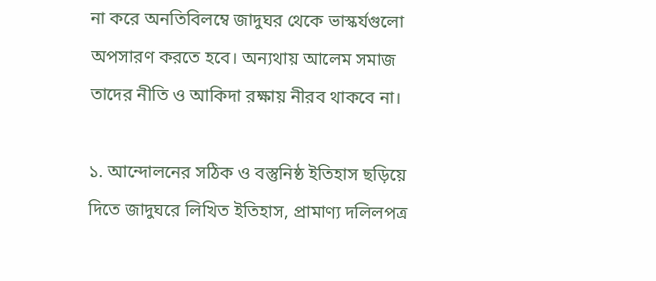না করে অনতিবিলম্বে জাদুঘর থেকে ভাস্কর্যগুলো অপসারণ করতে হবে। অন্যথায় আলেম সমাজ তাদের নীতি ও আকিদা রক্ষায় নীরব থাকবে না।

১. আন্দোলনের সঠিক ও বস্তুনিষ্ঠ ইতিহাস ছড়িয়ে দিতে জাদুঘরে লিখিত ইতিহাস, প্রামাণ্য দলিলপত্র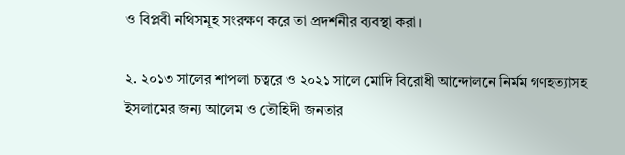ও বিপ্লবী নথিসমূহ সংরক্ষণ করে তা প্রদর্শনীর ব্যবস্থা করা।

২. ২০১৩ সালের শাপলা চত্বরে ও ২০২১ সালে মোদি বিরোধী আন্দোলনে নির্মম গণহত্যাসহ ইসলামের জন্য আলেম ও তৌহিদী জনতার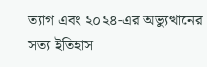ত্যাগ এবং ২০২৪-এর অভ্যুত্থানের সত্য ইতিহাস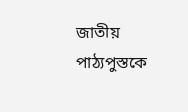জাতীয় পাঠ্যপুস্তকে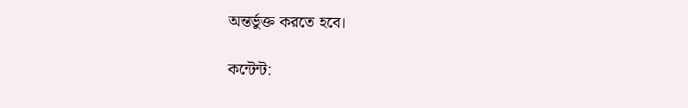অন্তর্ভুক্ত করতে হবে।

কন্টেন্ট: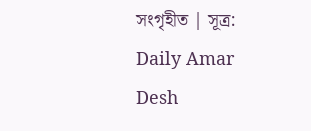সংগৃহীত | সূত্র: Daily Amar Desh